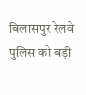बिलासपुर रेलवे पुलिस को बड़ी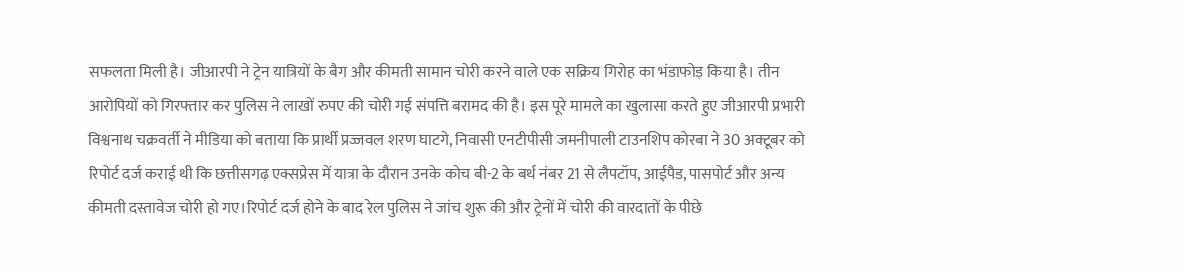सफलता मिली है। जीआरपी ने ट्रेन यात्रियों के बैग और कीमती सामान चोरी करने वाले एक सक्रिय गिरोह का भंडाफोड़ किया है। तीन आरोपियों को गिरफ्तार कर पुलिस ने लाखों रुपए की चोरी गई संपत्ति बरामद की है। इस पूरे मामले का खुलासा करते हुए जीआरपी प्रभारी विश्वनाथ चक्रवर्ती ने मीडिया को बताया कि प्रार्थी प्रज्जवल शरण घाटगे, निवासी एनटीपीसी जमनीपाली टाउनशिप कोरबा ने 30 अक्टूबर को रिपोर्ट दर्ज कराई थी कि छत्तीसगढ़ एक्सप्रेस में यात्रा के दौरान उनके कोच बी-2 के बर्थ नंबर 21 से लैपटॉप, आईपैड, पासपोर्ट और अन्य कीमती दस्तावेज चोरी हो गए।रिपोर्ट दर्ज होने के बाद रेल पुलिस ने जांच शुरू की और ट्रेनों में चोरी की वारदातों के पीछे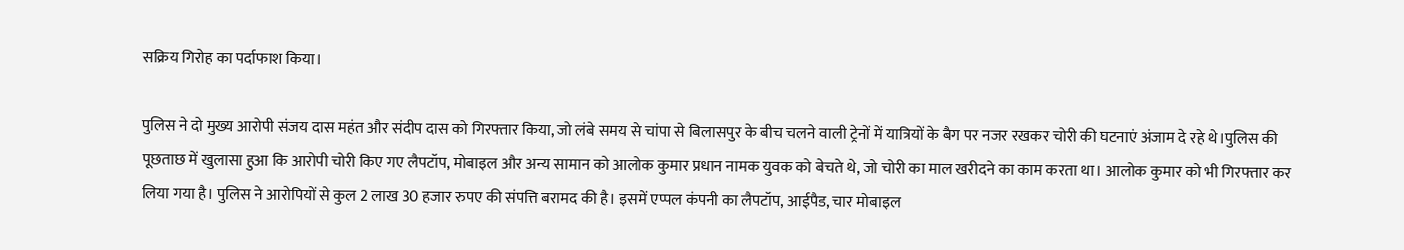सक्रिय गिरोह का पर्दाफाश किया।

पुलिस ने दो मुख्य आरोपी संजय दास महंत और संदीप दास को गिरफ्तार किया, जो लंबे समय से चांपा से बिलासपुर के बीच चलने वाली ट्रेनों में यात्रियों के बैग पर नजर रखकर चोरी की घटनाएं अंजाम दे रहे थे।पुलिस की पूछताछ में खुलासा हुआ कि आरोपी चोरी किए गए लैपटॉप, मोबाइल और अन्य सामान को आलोक कुमार प्रधान नामक युवक को बेचते थे, जो चोरी का माल खरीदने का काम करता था। आलोक कुमार को भी गिरफ्तार कर लिया गया है। पुलिस ने आरोपियों से कुल 2 लाख 30 हजार रुपए की संपत्ति बरामद की है। इसमें एप्पल कंपनी का लैपटॉप, आईपैड, चार मोबाइल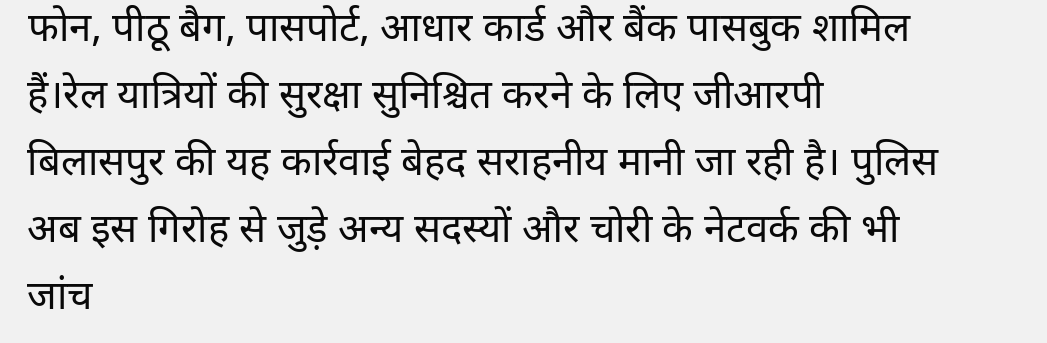फोन, पीठू बैग, पासपोर्ट, आधार कार्ड और बैंक पासबुक शामिल हैं।रेल यात्रियों की सुरक्षा सुनिश्चित करने के लिए जीआरपी बिलासपुर की यह कार्रवाई बेहद सराहनीय मानी जा रही है। पुलिस अब इस गिरोह से जुड़े अन्य सदस्यों और चोरी के नेटवर्क की भी जांच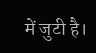में जुटी है।